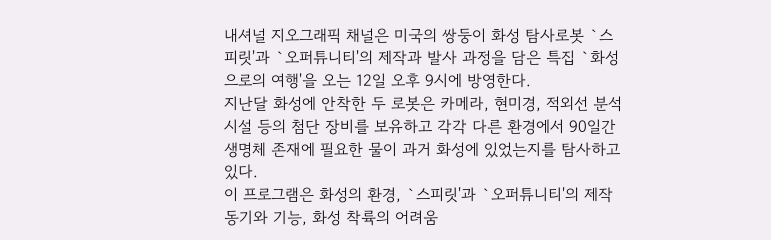내셔널 지오그래픽 채널은 미국의 쌍둥이 화성 탐사로봇 `스피릿'과 `오퍼튜니티'의 제작과 발사 과정을 담은 특집 `화성으로의 여행'을 오는 12일 오후 9시에 방영한다.
지난달 화성에 안착한 두 로봇은 카메라, 현미경, 적외선 분석 시설 등의 첨단 장비를 보유하고 각각 다른 환경에서 90일간 생명체 존재에 필요한 물이 과거 화성에 있었는지를 탐사하고 있다.
이 프로그램은 화성의 환경, `스피릿'과 `오퍼튜니티'의 제작 동기와 기능, 화성 착륙의 어려움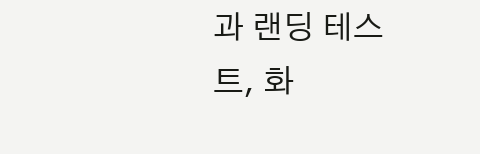과 랜딩 테스트, 화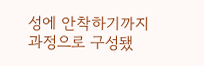성에 안착하기까지 과정으로 구성됐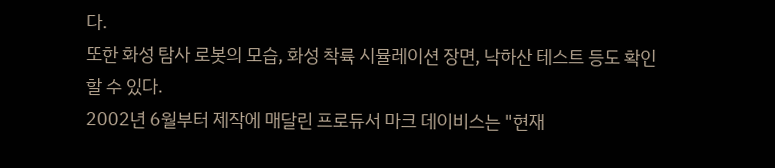다.
또한 화성 탐사 로봇의 모습, 화성 착륙 시뮬레이션 장면, 낙하산 테스트 등도 확인할 수 있다.
2002년 6월부터 제작에 매달린 프로듀서 마크 데이비스는 "현재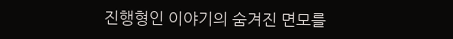진행형인 이야기의 숨겨진 면모를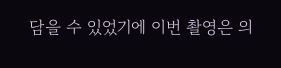담을 수 있었기에 이번 촬영은 의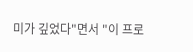미가 깊었다"면서 "이 프로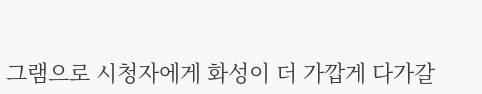그램으로 시청자에게 화성이 더 가깝게 다가갈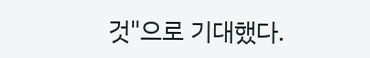것"으로 기대했다.